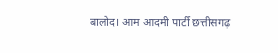बालोद। आम आदमी पार्टी छत्तीसगढ़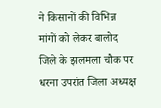ने किसानों की विभिन्न मांगों को लेकर बालोद जिले के झलमला चौक पर धरना उपरांत जिला अध्यक्ष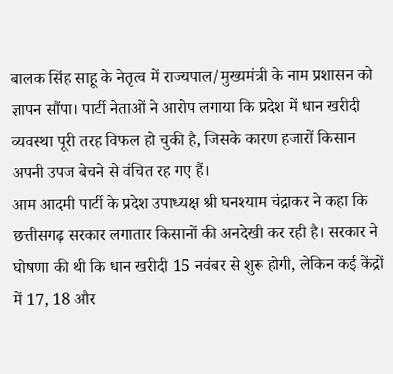बालक सिंह साहू के नेतृत्व में राज्यपाल/मुख्यमंत्री के नाम प्रशासन को ज्ञापन सौंपा। पार्टी नेताओं ने आरोप लगाया कि प्रदेश में धान खरीदी व्यवस्था पूरी तरह विफल हो चुकी है, जिसके कारण हजारों किसान अपनी उपज बेचने से वंचित रह गए हैं।
आम आदमी पार्टी के प्रदेश उपाध्यक्ष श्री घनश्याम चंद्राकर ने कहा कि छत्तीसगढ़ सरकार लगातार किसानों की अनदेखी कर रही है। सरकार ने घोषणा की थी कि धान खरीदी 15 नवंबर से शुरू होगी, लेकिन कई केंद्रों में 17, 18 और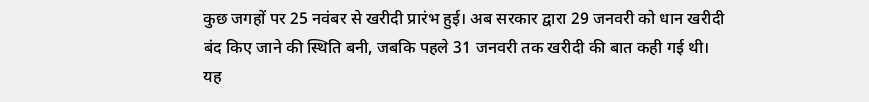कुछ जगहों पर 25 नवंबर से खरीदी प्रारंभ हुई। अब सरकार द्वारा 29 जनवरी को धान खरीदी बंद किए जाने की स्थिति बनी, जबकि पहले 31 जनवरी तक खरीदी की बात कही गई थी। यह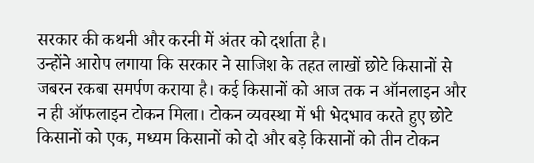सरकार की कथनी और करनी में अंतर को दर्शाता है।
उन्होंने आरोप लगाया कि सरकार ने साजिश के तहत लाखों छोटे किसानों से जबरन रकबा समर्पण कराया है। कई किसानों को आज तक न ऑनलाइन और न ही ऑफलाइन टोकन मिला। टोकन व्यवस्था में भी भेदभाव करते हुए छोटे किसानों को एक, मध्यम किसानों को दो और बड़े किसानों को तीन टोकन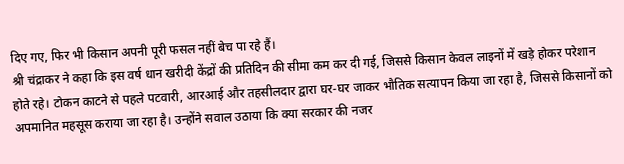दिए गए, फिर भी किसान अपनी पूरी फसल नहीं बेच पा रहे हैं।
श्री चंद्राकर ने कहा कि इस वर्ष धान खरीदी केंद्रों की प्रतिदिन की सीमा कम कर दी गई, जिससे किसान केवल लाइनों में खड़े होकर परेशान होते रहे। टोकन काटने से पहले पटवारी, आरआई और तहसीलदार द्वारा घर-घर जाकर भौतिक सत्यापन किया जा रहा है, जिससे किसानों को अपमानित महसूस कराया जा रहा है। उन्होंने सवाल उठाया कि क्या सरकार की नजर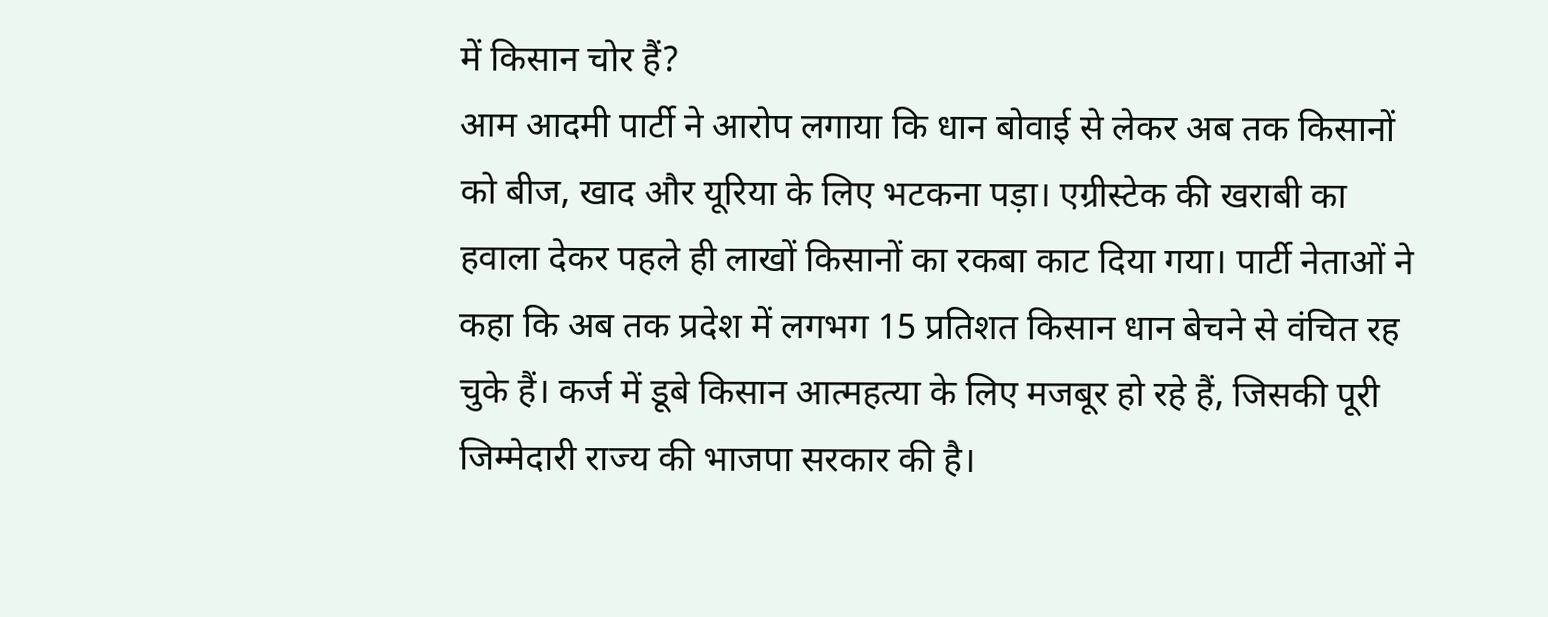में किसान चोर हैं?
आम आदमी पार्टी ने आरोप लगाया कि धान बोवाई से लेकर अब तक किसानों को बीज, खाद और यूरिया के लिए भटकना पड़ा। एग्रीस्टेक की खराबी का हवाला देकर पहले ही लाखों किसानों का रकबा काट दिया गया। पार्टी नेताओं ने कहा कि अब तक प्रदेश में लगभग 15 प्रतिशत किसान धान बेचने से वंचित रह चुके हैं। कर्ज में डूबे किसान आत्महत्या के लिए मजबूर हो रहे हैं, जिसकी पूरी जिम्मेदारी राज्य की भाजपा सरकार की है।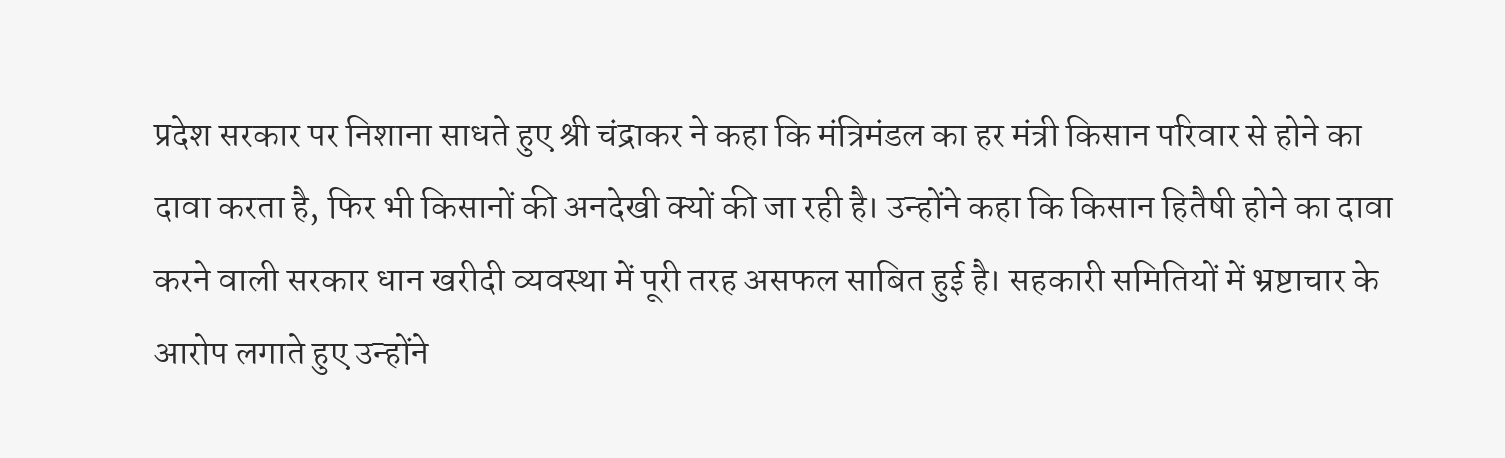प्रदेश सरकार पर निशाना साधते हुए श्री चंद्राकर ने कहा कि मंत्रिमंडल का हर मंत्री किसान परिवार से होने का दावा करता है, फिर भी किसानों की अनदेखी क्यों की जा रही है। उन्होंने कहा कि किसान हितैषी होने का दावा करने वाली सरकार धान खरीदी व्यवस्था में पूरी तरह असफल साबित हुई है। सहकारी समितियों में भ्रष्टाचार के आरोप लगाते हुए उन्होंने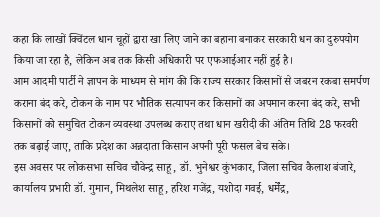कहा कि लाखों क्विंटल धान चूहों द्वारा खा लिए जाने का बहाना बनाकर सरकारी धन का दुरुपयोग किया जा रहा है, लेकिन अब तक किसी अधिकारी पर एफआईआर नहीं हुई है।
आम आदमी पार्टी ने ज्ञापन के माध्यम से मांग की कि राज्य सरकार किसानों से जबरन रकबा समर्पण कराना बंद करे, टोकन के नाम पर भौतिक सत्यापन कर किसानों का अपमान करना बंद करे, सभी किसानों को समुचित टोकन व्यवस्था उपलब्ध कराए तथा धान खरीदी की अंतिम तिथि 28 फरवरी तक बढ़ाई जाए, ताकि प्रदेश का अन्नदाता किसान अपनी पूरी फसल बेच सके।
इस अवसर पर लोकसभा सचिव चौवेन्द्र साहू, डॉ. भुनेश्वर कुंभकार, जिला सचिव कैलाश बंजारे, कार्यालय प्रभारी डॉ. गुमान, मिथलेश साहू, हरिश गजेंद्र, यशोदा गवई, धर्मेंद्र,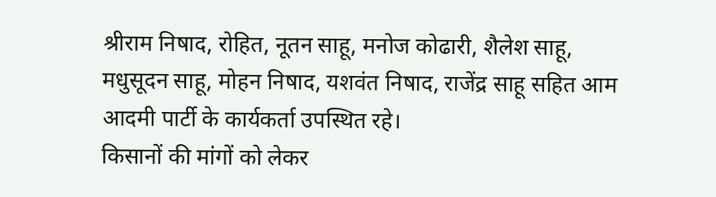श्रीराम निषाद, रोहित, नूतन साहू, मनोज कोढारी, शैलेश साहू, मधुसूदन साहू, मोहन निषाद, यशवंत निषाद, राजेंद्र साहू सहित आम आदमी पार्टी के कार्यकर्ता उपस्थित रहे।
किसानों की मांगों को लेकर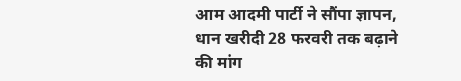आम आदमी पार्टी ने सौंपा ज्ञापन, धान खरीदी 28 फरवरी तक बढ़ाने की मांग